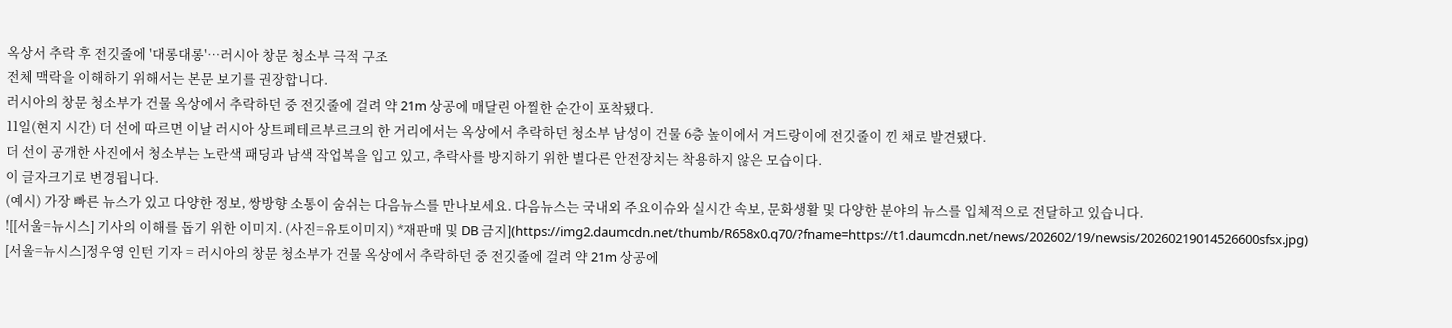옥상서 추락 후 전깃줄에 '대롱대롱'…러시아 창문 청소부 극적 구조
전체 맥락을 이해하기 위해서는 본문 보기를 권장합니다.
러시아의 창문 청소부가 건물 옥상에서 추락하던 중 전깃줄에 걸려 약 21m 상공에 매달린 아찔한 순간이 포착됐다.
11일(현지 시간) 더 선에 따르면 이날 러시아 상트페테르부르크의 한 거리에서는 옥상에서 추락하던 청소부 남성이 건물 6층 높이에서 겨드랑이에 전깃줄이 낀 채로 발견됐다.
더 선이 공개한 사진에서 청소부는 노란색 패딩과 남색 작업복을 입고 있고, 추락사를 방지하기 위한 별다른 안전장치는 착용하지 않은 모습이다.
이 글자크기로 변경됩니다.
(예시) 가장 빠른 뉴스가 있고 다양한 정보, 쌍방향 소통이 숨쉬는 다음뉴스를 만나보세요. 다음뉴스는 국내외 주요이슈와 실시간 속보, 문화생활 및 다양한 분야의 뉴스를 입체적으로 전달하고 있습니다.
![[서울=뉴시스] 기사의 이해를 돕기 위한 이미지. (사진=유토이미지) *재판매 및 DB 금지](https://img2.daumcdn.net/thumb/R658x0.q70/?fname=https://t1.daumcdn.net/news/202602/19/newsis/20260219014526600sfsx.jpg)
[서울=뉴시스]정우영 인턴 기자 = 러시아의 창문 청소부가 건물 옥상에서 추락하던 중 전깃줄에 걸려 약 21m 상공에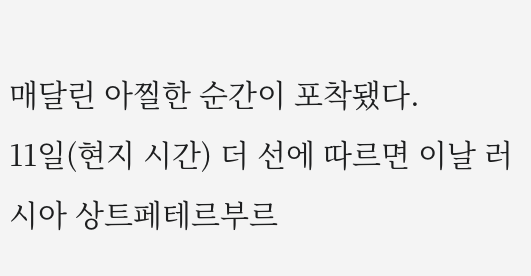매달린 아찔한 순간이 포착됐다.
11일(현지 시간) 더 선에 따르면 이날 러시아 상트페테르부르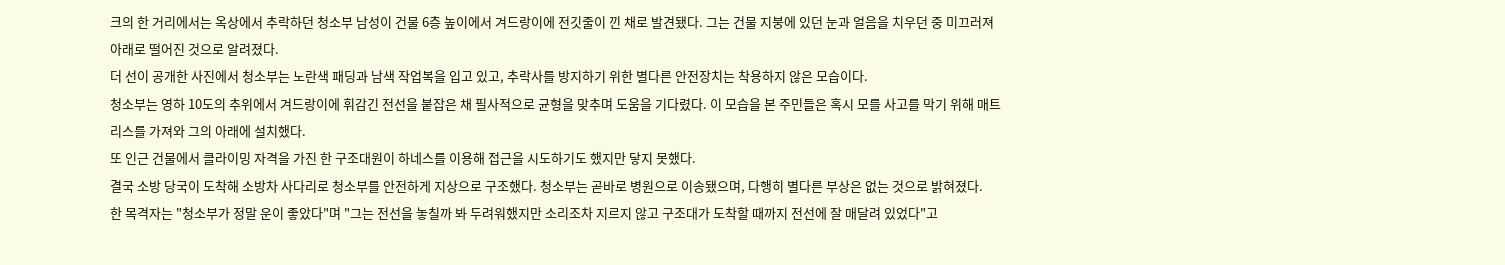크의 한 거리에서는 옥상에서 추락하던 청소부 남성이 건물 6층 높이에서 겨드랑이에 전깃줄이 낀 채로 발견됐다. 그는 건물 지붕에 있던 눈과 얼음을 치우던 중 미끄러져 아래로 떨어진 것으로 알려졌다.
더 선이 공개한 사진에서 청소부는 노란색 패딩과 남색 작업복을 입고 있고, 추락사를 방지하기 위한 별다른 안전장치는 착용하지 않은 모습이다.
청소부는 영하 10도의 추위에서 겨드랑이에 휘감긴 전선을 붙잡은 채 필사적으로 균형을 맞추며 도움을 기다렸다. 이 모습을 본 주민들은 혹시 모를 사고를 막기 위해 매트리스를 가져와 그의 아래에 설치했다.
또 인근 건물에서 클라이밍 자격을 가진 한 구조대원이 하네스를 이용해 접근을 시도하기도 했지만 닿지 못했다.
결국 소방 당국이 도착해 소방차 사다리로 청소부를 안전하게 지상으로 구조했다. 청소부는 곧바로 병원으로 이송됐으며, 다행히 별다른 부상은 없는 것으로 밝혀졌다.
한 목격자는 "청소부가 정말 운이 좋았다"며 "그는 전선을 놓칠까 봐 두려워했지만 소리조차 지르지 않고 구조대가 도착할 때까지 전선에 잘 매달려 있었다"고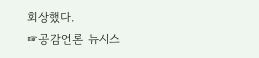회상했다.
☞공감언론 뉴시스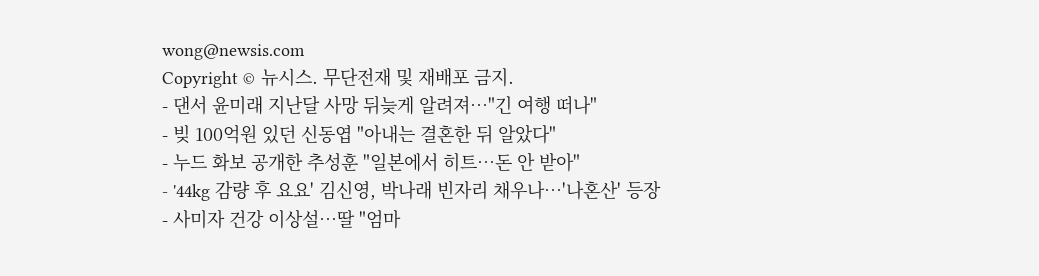wong@newsis.com
Copyright © 뉴시스. 무단전재 및 재배포 금지.
- 댄서 윤미래 지난달 사망 뒤늦게 알려져…"긴 여행 떠나"
- 빚 100억원 있던 신동엽 "아내는 결혼한 뒤 알았다"
- 누드 화보 공개한 추성훈 "일본에서 히트…돈 안 받아"
- '44kg 감량 후 요요' 김신영, 박나래 빈자리 채우나…'나혼산' 등장
- 사미자 건강 이상설…딸 "엄마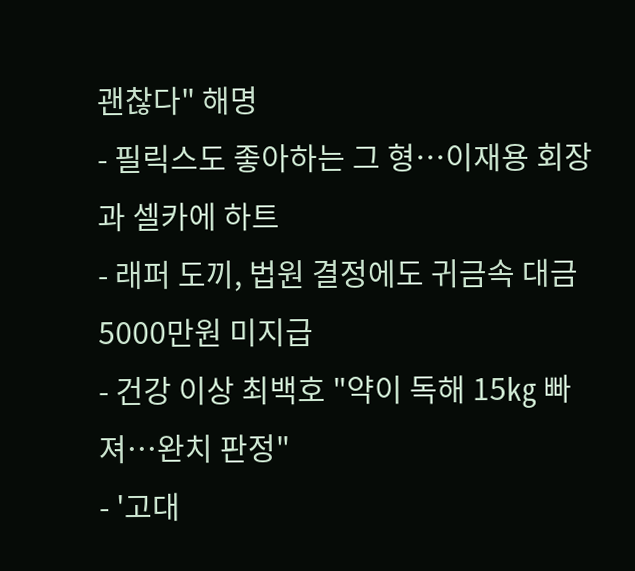괜찮다" 해명
- 필릭스도 좋아하는 그 형…이재용 회장과 셀카에 하트
- 래퍼 도끼, 법원 결정에도 귀금속 대금 5000만원 미지급
- 건강 이상 최백호 "약이 독해 15㎏ 빠져…완치 판정"
- '고대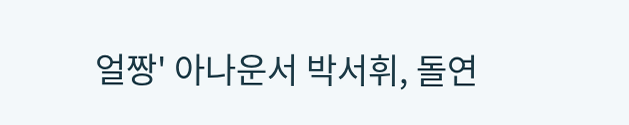얼짱' 아나운서 박서휘, 돌연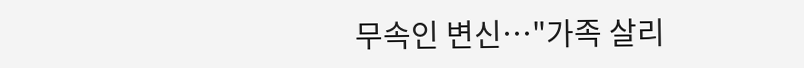무속인 변신…"가족 살리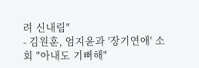려 신내림"
- 김원훈, 엄지윤과 '장기연애' 소회 "아내도 기뻐해"